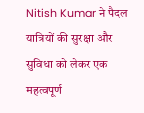Nitish Kumar ने पैदल यात्रियों की सुरक्षा और सुविधा को लेकर एक महत्वपूर्ण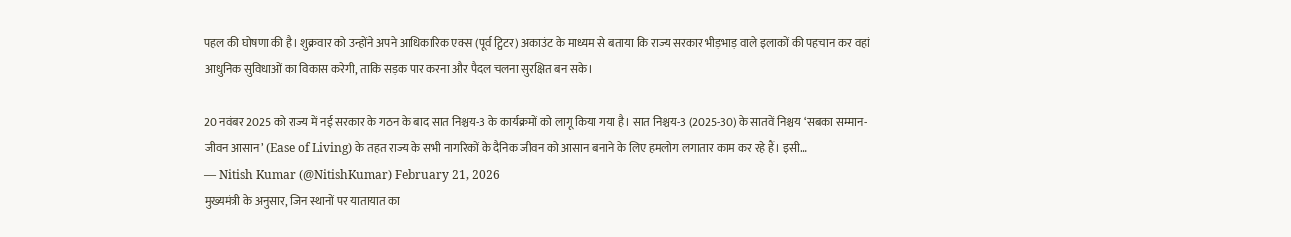पहल की घोषणा की है। शुक्रवार को उन्होंने अपने आधिकारिक एक्स (पूर्व ट्विटर) अकाउंट के माध्यम से बताया कि राज्य सरकार भीड़भाड़ वाले इलाकों की पहचान कर वहां आधुनिक सुविधाओं का विकास करेगी, ताकि सड़क पार करना और पैदल चलना सुरक्षित बन सके।

20 नवंबर 2025 को राज्य में नई सरकार के गठन के बाद सात निश्चय-3 के कार्यक्रमों को लागू किया गया है। सात निश्चय-3 (2025-30) के सातवें निश्चय ‘सबका सम्मान-जीवन आसान’ (Ease of Living) के तहत राज्य के सभी नागरिकों के दैनिक जीवन को आसान बनाने के लिए हमलोग लगातार काम कर रहे हैं। इसी…
— Nitish Kumar (@NitishKumar) February 21, 2026
मुख्यमंत्री के अनुसार, जिन स्थानों पर यातायात का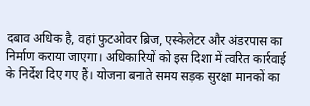दबाव अधिक है, वहां फुटओवर ब्रिज, एस्केलेटर और अंडरपास का निर्माण कराया जाएगा। अधिकारियों को इस दिशा में त्वरित कार्रवाई के निर्देश दिए गए हैं। योजना बनाते समय सड़क सुरक्षा मानकों का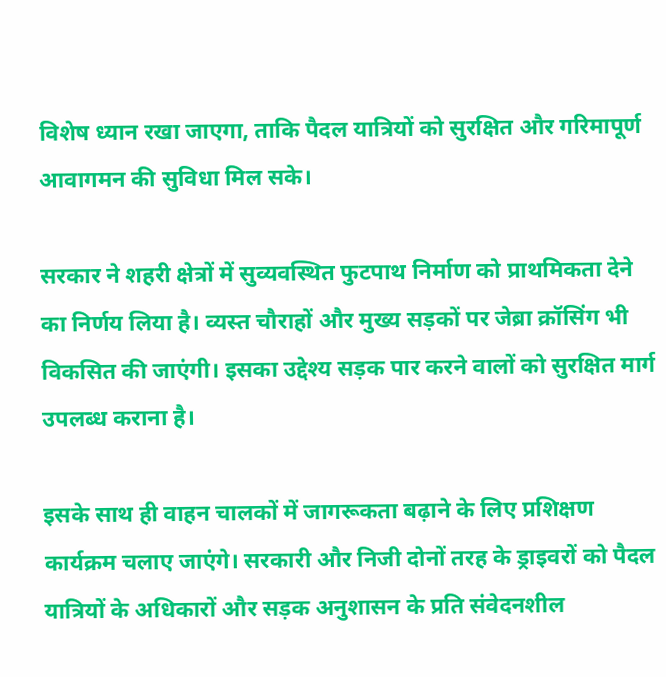विशेष ध्यान रखा जाएगा, ताकि पैदल यात्रियों को सुरक्षित और गरिमापूर्ण आवागमन की सुविधा मिल सके।

सरकार ने शहरी क्षेत्रों में सुव्यवस्थित फुटपाथ निर्माण को प्राथमिकता देने का निर्णय लिया है। व्यस्त चौराहों और मुख्य सड़कों पर जेब्रा क्रॉसिंग भी विकसित की जाएंगी। इसका उद्देश्य सड़क पार करने वालों को सुरक्षित मार्ग उपलब्ध कराना है।

इसके साथ ही वाहन चालकों में जागरूकता बढ़ाने के लिए प्रशिक्षण कार्यक्रम चलाए जाएंगे। सरकारी और निजी दोनों तरह के ड्राइवरों को पैदल यात्रियों के अधिकारों और सड़क अनुशासन के प्रति संवेदनशील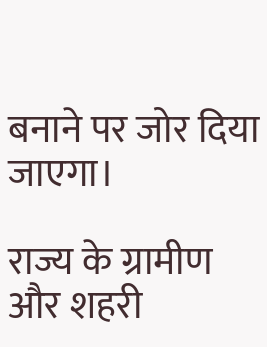बनाने पर जोर दिया जाएगा।

राज्य के ग्रामीण और शहरी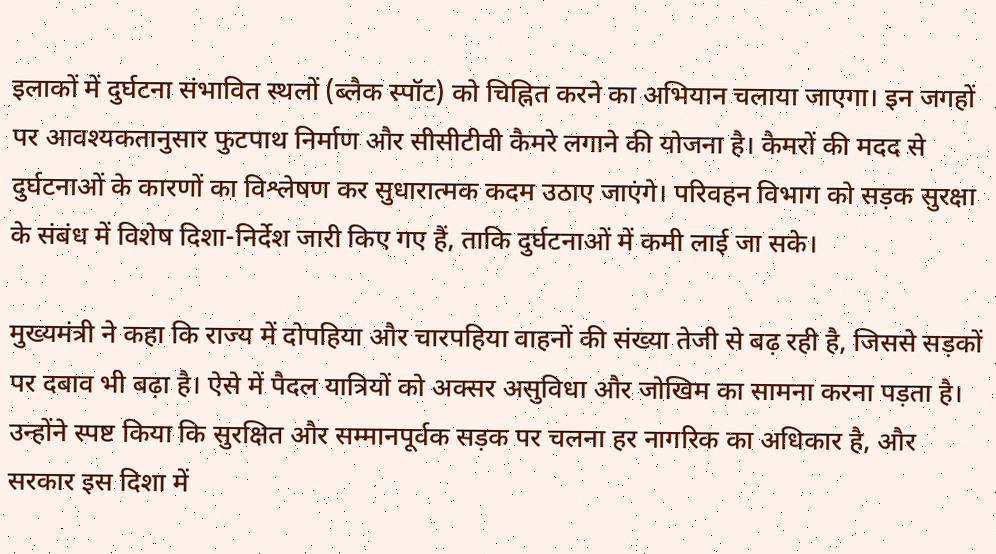इलाकों में दुर्घटना संभावित स्थलों (ब्लैक स्पॉट) को चिह्नित करने का अभियान चलाया जाएगा। इन जगहों पर आवश्यकतानुसार फुटपाथ निर्माण और सीसीटीवी कैमरे लगाने की योजना है। कैमरों की मदद से दुर्घटनाओं के कारणों का विश्लेषण कर सुधारात्मक कदम उठाए जाएंगे। परिवहन विभाग को सड़क सुरक्षा के संबंध में विशेष दिशा-निर्देश जारी किए गए हैं, ताकि दुर्घटनाओं में कमी लाई जा सके।

मुख्यमंत्री ने कहा कि राज्य में दोपहिया और चारपहिया वाहनों की संख्या तेजी से बढ़ रही है, जिससे सड़कों पर दबाव भी बढ़ा है। ऐसे में पैदल यात्रियों को अक्सर असुविधा और जोखिम का सामना करना पड़ता है। उन्होंने स्पष्ट किया कि सुरक्षित और सम्मानपूर्वक सड़क पर चलना हर नागरिक का अधिकार है, और सरकार इस दिशा में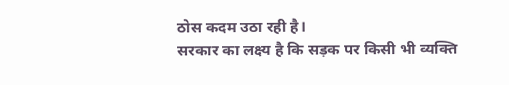ठोस कदम उठा रही है।
सरकार का लक्ष्य है कि सड़क पर किसी भी व्यक्ति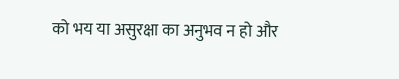को भय या असुरक्षा का अनुभव न हो और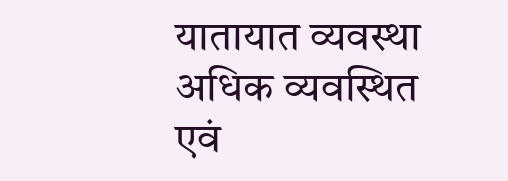यातायात व्यवस्था अधिक व्यवस्थित एवं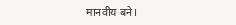मानवीय बने।